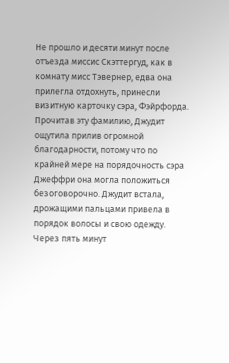Не прошло и десяти минут после отъезда миссис Скэттергуд, как в комнату мисс Тэвернер, едва она прилегла отдохнуть, принесли визитную карточку сэра, Фэйрфорда. Прочитав эту фамилию, Джудит ощутила прилив огромной благодарности, потому что по крайней мере на порядочность сэра Джеффри она могла положиться безоговорочно. Джудит встала, дрожащими пальцами привела в порядок волосы и свою одежду. Через пять минут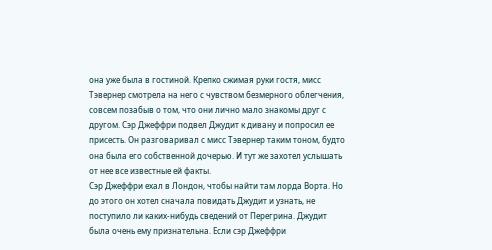она уже была в гостиной. Крепко сжимая руки гостя, мисс Тэвернер смотрела на него с чувством безмерного облегчения, совсем позабыв о том, что они лично мало знакомы друг с другом. Сэр Джеффри подвел Джудит к дивану и попросил ее присесть. Он разговаривал с мисс Тэвернер таким тоном, будто она была его собственной дочерью. И тут же захотел услышать от нее все известные ей факты.
Сэр Джеффри ехал в Лондон, чтобы найти там лорда Ворта. Но до этого он хотел сначала повидать Джудит и узнать, не поступило ли каких-нибудь сведений от Перегрина. Джудит была очень ему признательна. Если сэр Джеффри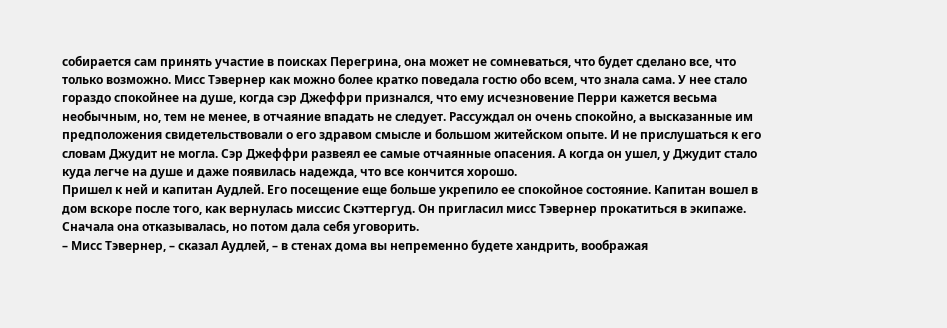собирается сам принять участие в поисках Перегрина, она может не сомневаться, что будет сделано все, что только возможно. Мисс Тэвернер как можно более кратко поведала гостю обо всем, что знала сама. У нее стало гораздо спокойнее на душе, когда сэр Джеффри признался, что ему исчезновение Перри кажется весьма необычным, но, тем не менее, в отчаяние впадать не следует. Рассуждал он очень спокойно, а высказанные им предположения свидетельствовали о его здравом смысле и большом житейском опыте. И не прислушаться к его словам Джудит не могла. Сэр Джеффри развеял ее самые отчаянные опасения. А когда он ушел, у Джудит стало куда легче на душе и даже появилась надежда, что все кончится хорошо.
Пришел к ней и капитан Аудлей. Его посещение еще больше укрепило ее спокойное состояние. Капитан вошел в дом вскоре после того, как вернулась миссис Скэттергуд. Он пригласил мисс Тэвернер прокатиться в экипаже. Сначала она отказывалась, но потом дала себя уговорить.
– Мисс Тэвернер, – сказал Аудлей, – в стенах дома вы непременно будете хандрить, воображая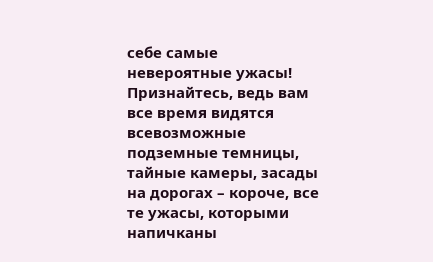себе самые невероятные ужасы! Признайтесь, ведь вам все время видятся всевозможные подземные темницы, тайные камеры, засады на дорогах – короче, все те ужасы, которыми напичканы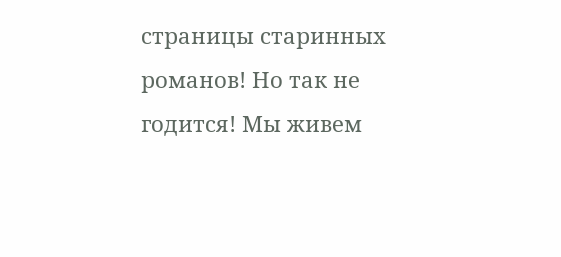страницы старинных романов! Но так не годится! Мы живем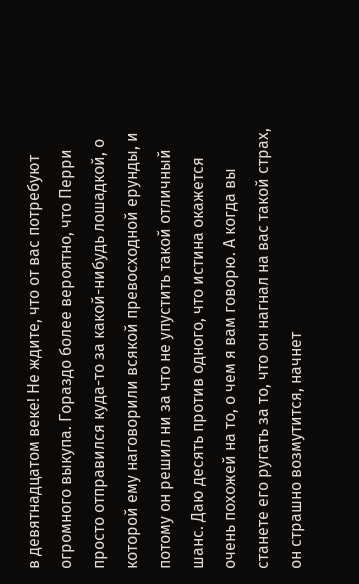в девятнадцатом веке! Не ждите, что от вас потребуют огромного выкупа. Гораздо более вероятно, что Перри просто отправился куда-то за какой-нибудь лошадкой, о которой ему наговорили всякой превосходной ерунды, и потому он решил ни за что не упустить такой отличный шанс. Даю десять против одного, что истина окажется очень похожей на то, о чем я вам говорю. А когда вы станете его ругать за то, что он нагнал на вас такой страх, он страшно возмутится, начнет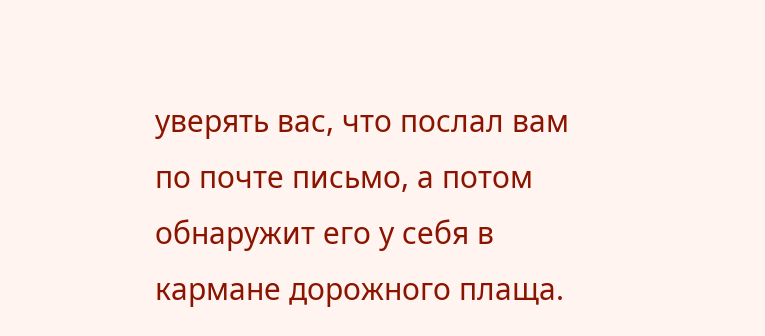уверять вас, что послал вам по почте письмо, а потом обнаружит его у себя в кармане дорожного плаща.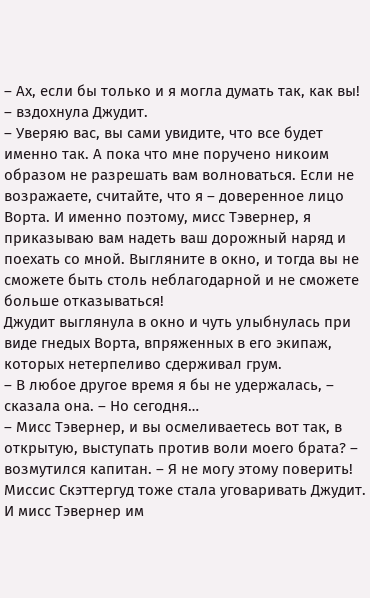– Ах, если бы только и я могла думать так, как вы! – вздохнула Джудит.
– Уверяю вас, вы сами увидите, что все будет именно так. А пока что мне поручено никоим образом не разрешать вам волноваться. Если не возражаете, считайте, что я – доверенное лицо Ворта. И именно поэтому, мисс Тэвернер, я приказываю вам надеть ваш дорожный наряд и поехать со мной. Выгляните в окно, и тогда вы не сможете быть столь неблагодарной и не сможете больше отказываться!
Джудит выглянула в окно и чуть улыбнулась при виде гнедых Ворта, впряженных в его экипаж, которых нетерпеливо сдерживал грум.
– В любое другое время я бы не удержалась, – сказала она. – Но сегодня…
– Мисс Тэвернер, и вы осмеливаетесь вот так, в открытую, выступать против воли моего брата? – возмутился капитан. – Я не могу этому поверить!
Миссис Скэттергуд тоже стала уговаривать Джудит. И мисс Тэвернер им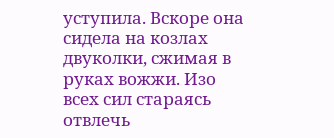уступила. Вскоре она сидела на козлах двуколки, сжимая в руках вожжи. Изо всех сил стараясь отвлечь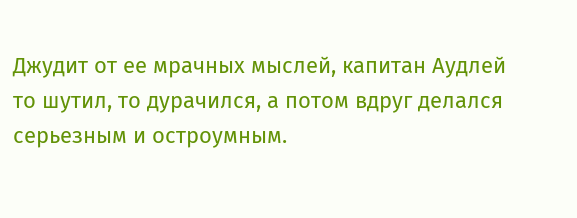Джудит от ее мрачных мыслей, капитан Аудлей то шутил, то дурачился, а потом вдруг делался серьезным и остроумным.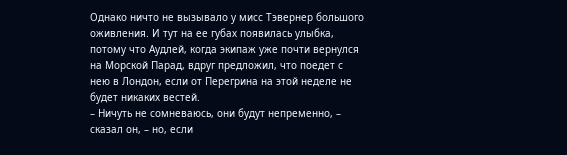Однако ничто не вызывало у мисс Тэвернер большого оживления. И тут на ее губах появилась улыбка, потому что Аудлей, когда экипаж уже почти вернулся на Морской Парад, вдруг предложил, что поедет с нею в Лондон, если от Перегрина на этой неделе не будет никаких вестей.
– Ничуть не сомневаюсь, они будут непременно, – сказал он, – но, если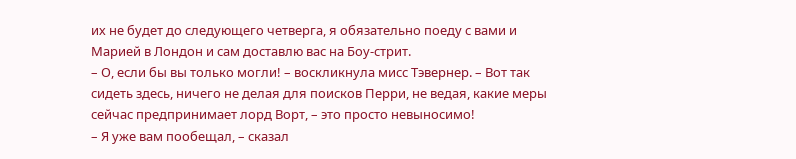их не будет до следующего четверга, я обязательно поеду с вами и Марией в Лондон и сам доставлю вас на Боу-стрит.
– О, если бы вы только могли! – воскликнула мисс Тэвернер. – Вот так сидеть здесь, ничего не делая для поисков Перри, не ведая, какие меры сейчас предпринимает лорд Ворт, – это просто невыносимо!
– Я уже вам пообещал, – сказал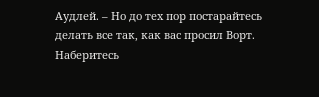Аудлей. – Но до тех пор постарайтесь делать все так, как вас просил Ворт. Наберитесь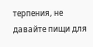терпения, не давайте пищи для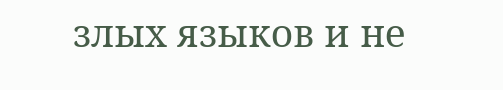злых языков и не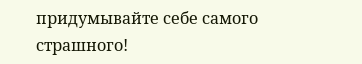придумывайте себе самого страшного!